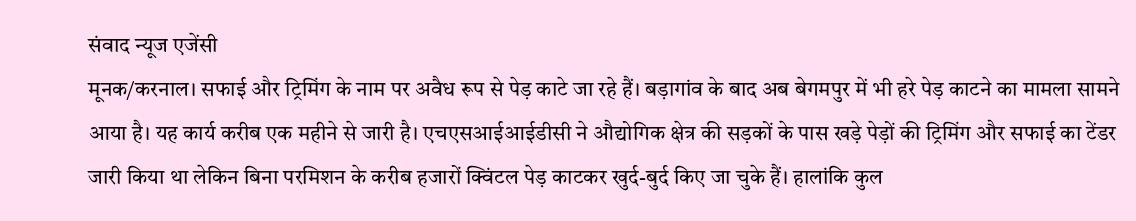संवाद न्यूज एजेंसी
मूनक/करनाल। सफाई और ट्रिमिंग के नाम पर अवैध रूप से पेड़ काटे जा रहे हैं। बड़ागांव के बाद अब बेगमपुर में भी हरे पेड़ काटने का मामला सामने आया है। यह कार्य करीब एक महीने से जारी है। एचएसआईआईडीसी ने औद्योगिक क्षेत्र की सड़कों के पास खड़े पेड़ों की ट्रिमिंग और सफाई का टेंडर जारी किया था लेकिन बिना परमिशन के करीब हजारों क्विंटल पेड़ काटकर खुर्द-बुर्द किए जा चुके हैं। हालांकि कुल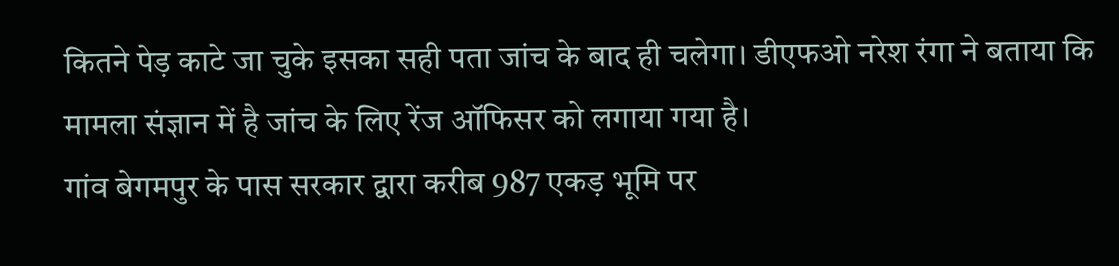कितने पेड़ काटे जा चुके इसका सही पता जांच के बाद ही चलेगा। डीएफओ नरेश रंगा ने बताया कि मामला संज्ञान में है जांच के लिए रेंज ऑफिसर को लगाया गया है।
गांव बेगमपुर के पास सरकार द्वारा करीब 987 एकड़ भूमि पर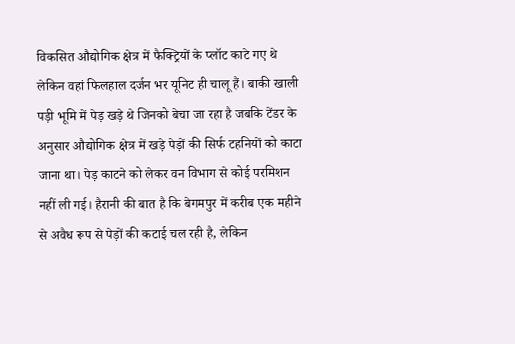विकसित औद्योगिक क्षेत्र में फैक्ट्रियों के प्लॉट काटे गए थे लेकिन वहां फिलहाल दर्जन भर यूनिट ही चालू हैं। बाकी खाली पड़ी भूमि में पेड़ खड़े थे जिनको बेचा जा रहा है जबकि टेंडर के अनुसार औद्योगिक क्षेत्र में खड़े पेड़ों की सिर्फ टहनियों को काटा जाना था। पेड़ काटने को लेकर वन विभाग से कोई परमिशन नहीं ली गई। हैरानी की बात है कि बेगमपुर में करीब एक महीने से अवैध रूप से पेड़ों की कटाई चल रही है, लेकिन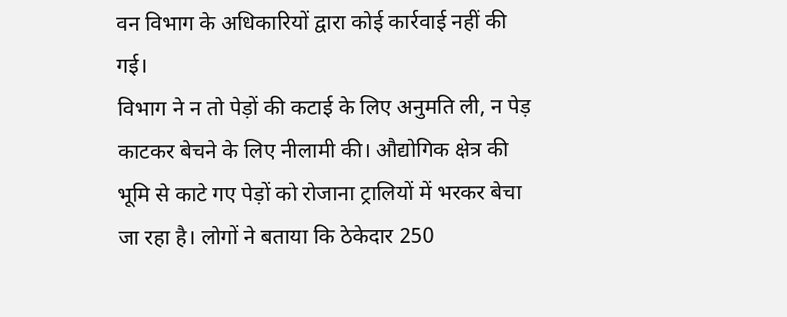वन विभाग के अधिकारियों द्वारा कोई कार्रवाई नहीं की गई।
विभाग ने न तो पेड़ों की कटाई के लिए अनुमति ली, न पेड़ काटकर बेचने के लिए नीलामी की। औद्योगिक क्षेत्र की भूमि से काटे गए पेड़ों को रोजाना ट्रालियों में भरकर बेचा जा रहा है। लोगों ने बताया कि ठेकेदार 250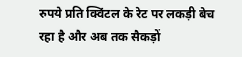रुपये प्रति क्विंटल के रेट पर लकड़ी बेच रहा है और अब तक सैकड़ों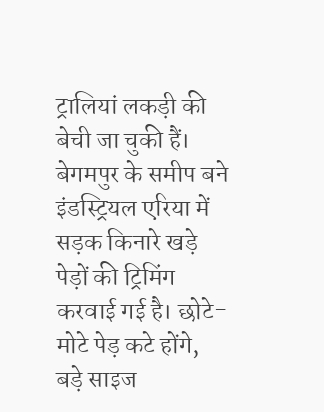ट्रालियां लकड़ी की बेची जा चुकी हैं।
बेगमपुर के समीप बने इंडस्ट्रियल एरिया में सड़क किनारे खड़े पेड़ों की ट्रिमिंग करवाई गई है। छोटे-मोटे पेड़ कटे होंगे, बड़े साइज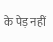के पेड़ नहीं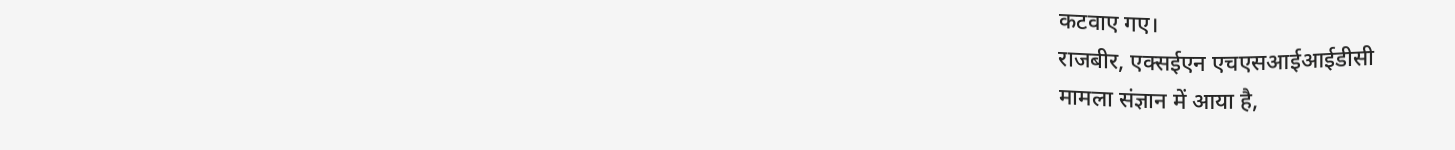कटवाए गए।
राजबीर, एक्सईएन एचएसआईआईडीसी
मामला संज्ञान में आया है,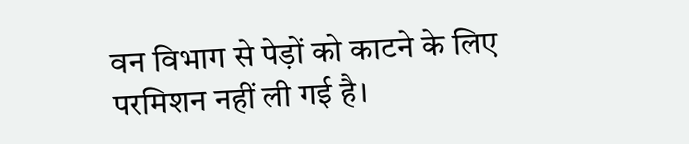वन विभाग से पेड़ों को काटने के लिए परमिशन नहीं ली गई है।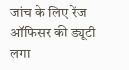जांच के लिए रेंज ऑफिसर की ड्यूटी लगा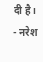दी है।
- नरेश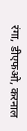रंगा, डीएफओ, करनाल